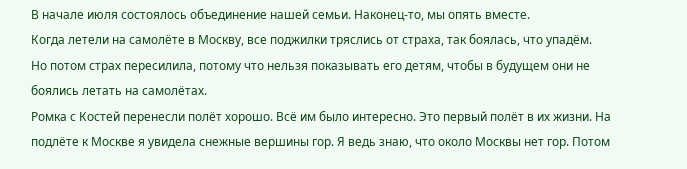В начале июля состоялось объединение нашей семьи. Наконец-то, мы опять вместе.
Когда летели на самолёте в Москву, все поджилки тряслись от страха, так боялась, что упадём.
Но потом страх пересилила, потому что нельзя показывать его детям, чтобы в будущем они не боялись летать на самолётах.
Ромка с Костей перенесли полёт хорошо. Всё им было интересно. Это первый полёт в их жизни. На подлёте к Москве я увидела снежные вершины гор. Я ведь знаю, что около Москвы нет гор. Потом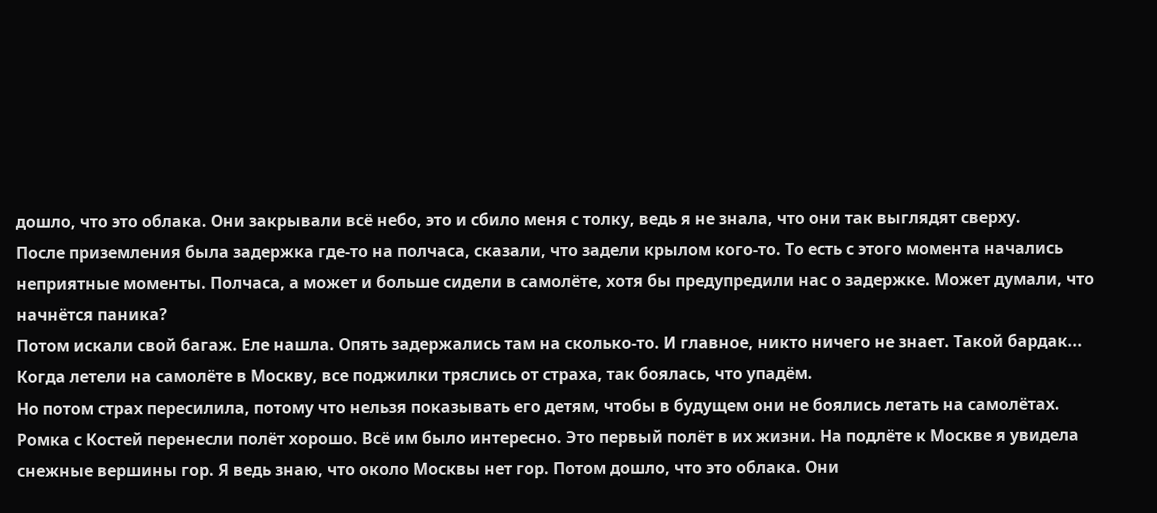дошло, что это облака. Они закрывали всё небо, это и сбило меня с толку, ведь я не знала, что они так выглядят сверху.
После приземления была задержка где-то на полчаса, сказали, что задели крылом кого-то. То есть с этого момента начались неприятные моменты. Полчаса, а может и больше сидели в самолёте, хотя бы предупредили нас о задержке. Может думали, что начнётся паника?
Потом искали свой багаж. Еле нашла. Опять задержались там на сколько-то. И главное, никто ничего не знает. Такой бардак...
Когда летели на самолёте в Москву, все поджилки тряслись от страха, так боялась, что упадём.
Но потом страх пересилила, потому что нельзя показывать его детям, чтобы в будущем они не боялись летать на самолётах.
Ромка с Костей перенесли полёт хорошо. Всё им было интересно. Это первый полёт в их жизни. На подлёте к Москве я увидела снежные вершины гор. Я ведь знаю, что около Москвы нет гор. Потом дошло, что это облака. Они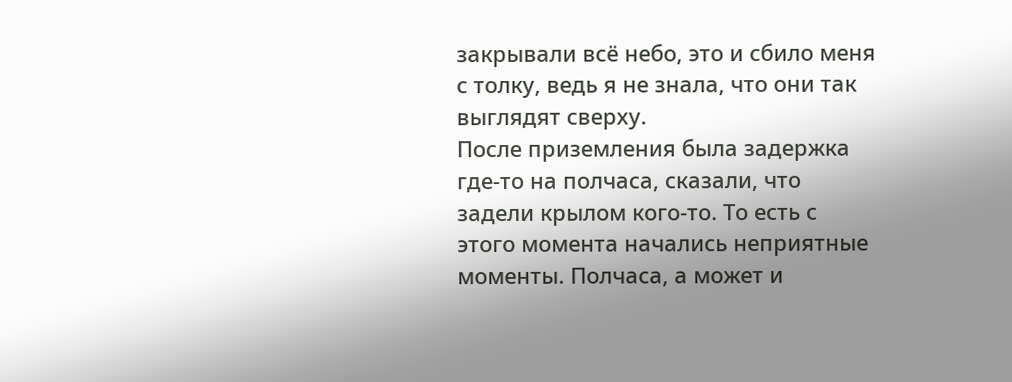закрывали всё небо, это и сбило меня с толку, ведь я не знала, что они так выглядят сверху.
После приземления была задержка где-то на полчаса, сказали, что задели крылом кого-то. То есть с этого момента начались неприятные моменты. Полчаса, а может и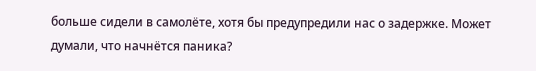больше сидели в самолёте, хотя бы предупредили нас о задержке. Может думали, что начнётся паника?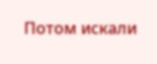Потом искали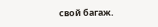свой багаж.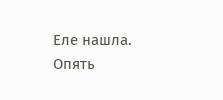Еле нашла. Опять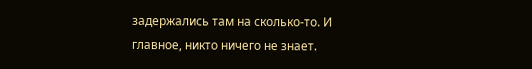задержались там на сколько-то. И главное, никто ничего не знает.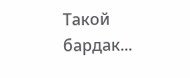Такой бардак...